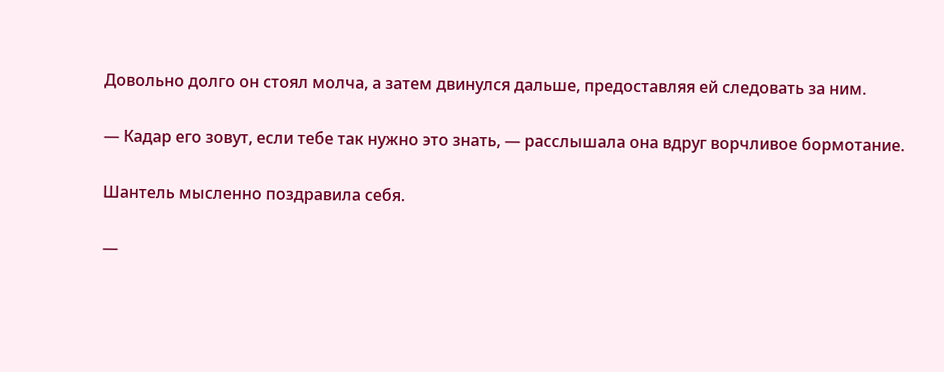Довольно долго он стоял молча, а затем двинулся дальше, предоставляя ей следовать за ним.

— Кадар его зовут, если тебе так нужно это знать, — расслышала она вдруг ворчливое бормотание.

Шантель мысленно поздравила себя.

—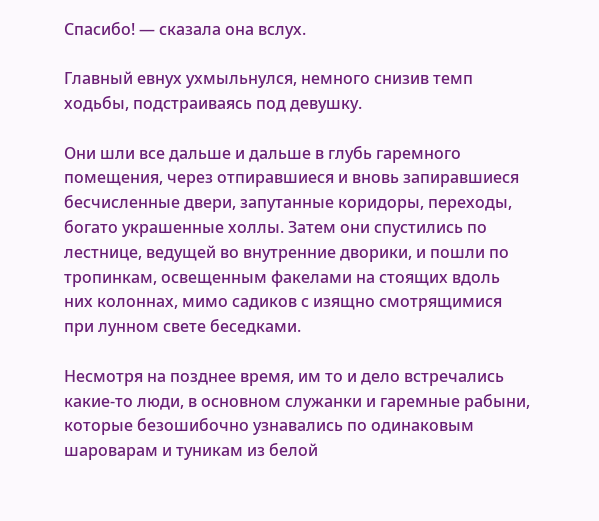Спасибо! — сказала она вслух.

Главный евнух ухмыльнулся, немного снизив темп ходьбы, подстраиваясь под девушку.

Они шли все дальше и дальше в глубь гаремного помещения, через отпиравшиеся и вновь запиравшиеся бесчисленные двери, запутанные коридоры, переходы, богато украшенные холлы. Затем они спустились по лестнице, ведущей во внутренние дворики, и пошли по тропинкам, освещенным факелами на стоящих вдоль них колоннах, мимо садиков с изящно смотрящимися при лунном свете беседками.

Несмотря на позднее время, им то и дело встречались какие-то люди, в основном служанки и гаремные рабыни, которые безошибочно узнавались по одинаковым шароварам и туникам из белой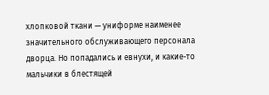хлопковой ткани — униформе наименее значительного обслуживающего персонала дворца. Но попадались и евнухи, и какие-то мальчики в блестящей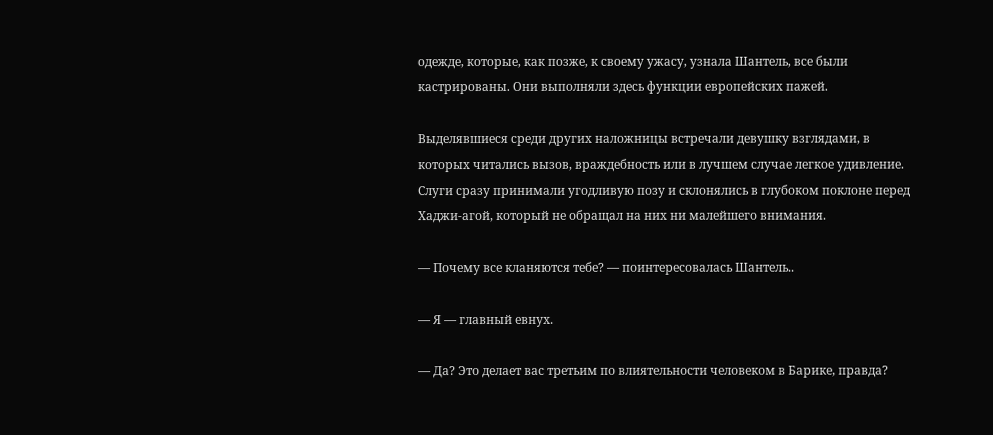одежде, которые, как позже, к своему ужасу, узнала Шантель, все были кастрированы. Они выполняли здесь функции европейских пажей.

Выделявшиеся среди других наложницы встречали девушку взглядами, в которых читались вызов, враждебность или в лучшем случае легкое удивление. Слуги сразу принимали угодливую позу и склонялись в глубоком поклоне перед Хаджи-агой, который не обращал на них ни малейшего внимания.

— Почему все кланяются тебе? — поинтересовалась Шантель..

— Я — главный евнух.

— Да? Это делает вас третьим по влиятельности человеком в Барике, правда?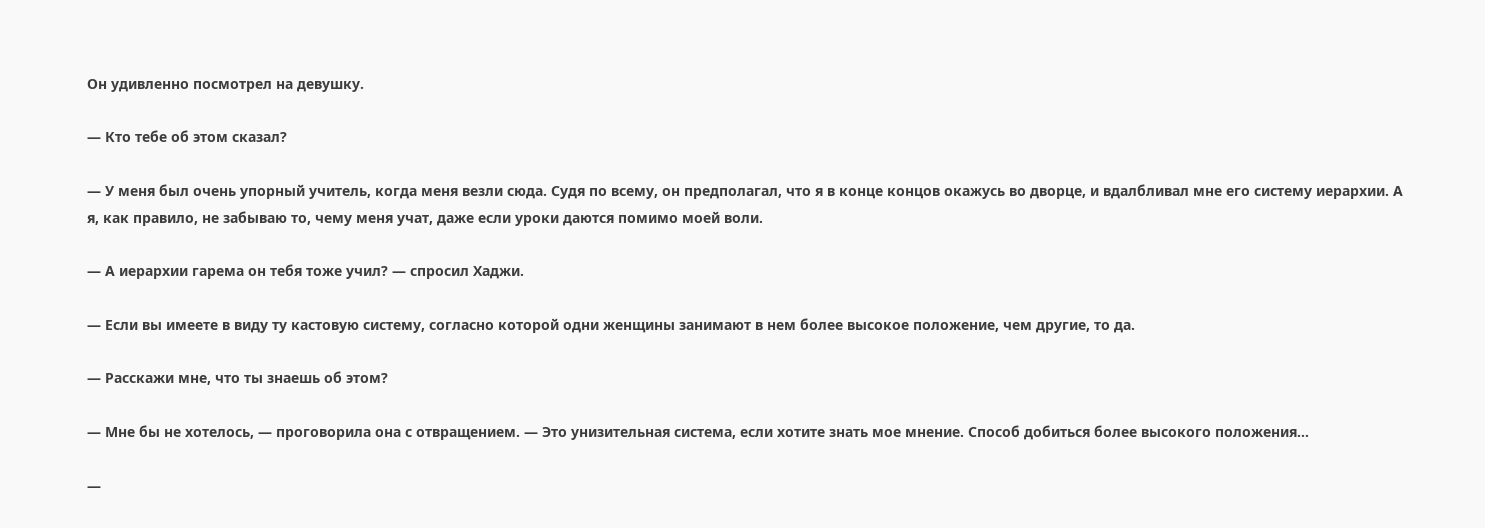Он удивленно посмотрел на девушку.

— Кто тебе об этом сказал?

— У меня был очень упорный учитель, когда меня везли сюда. Судя по всему, он предполагал, что я в конце концов окажусь во дворце, и вдалбливал мне его систему иерархии. А я, как правило, не забываю то, чему меня учат, даже если уроки даются помимо моей воли.

— А иерархии гарема он тебя тоже учил? — спросил Хаджи.

— Если вы имеете в виду ту кастовую систему, согласно которой одни женщины занимают в нем более высокое положение, чем другие, то да.

— Расскажи мне, что ты знаешь об этом?

— Мне бы не хотелось, — проговорила она с отвращением. — Это унизительная система, если хотите знать мое мнение. Способ добиться более высокого положения…

—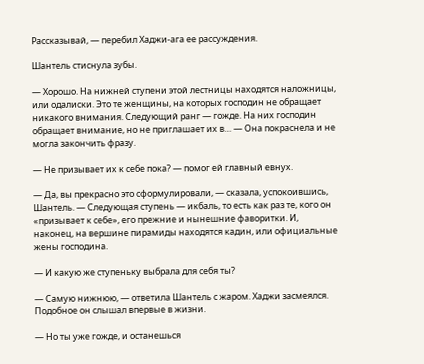Рассказывай, — перебил Хаджи-ага ее рассуждения.

Шантель стиснула зубы.

— Хорошо. На нижней ступени этой лестницы находятся наложницы, или одалиски. Это те женщины, на которых господин не обращает никакого внимания. Следующий ранг — гожде. На них господин обращает внимание, но не приглашает их в… — Она покраснела и не могла закончить фразу.

— Не призывает их к себе пока? — помог ей главный евнух.

— Да, вы прекрасно это сформулировали, — сказала, успокоившись, Шантель. — Следующая ступень — икбаль, то есть как раз те, кого он «призывает к себе», его прежние и нынешние фаворитки. И, наконец, на вершине пирамиды находятся кадин, или официальные жены господина.

— И какую же ступеньку выбрала для себя ты?

— Самую нижнюю, — ответила Шантель с жаром. Хаджи засмеялся. Подобное он слышал впервые в жизни.

— Но ты уже гожде, и останешься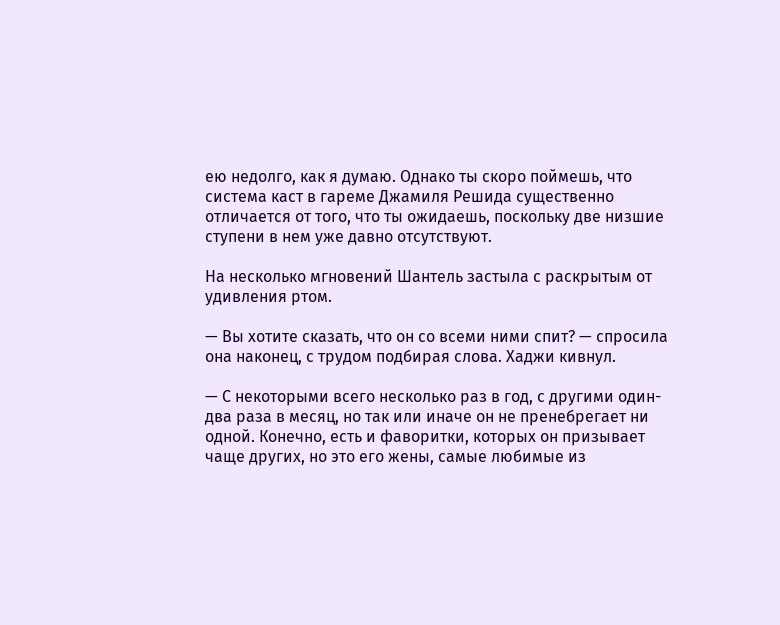ею недолго, как я думаю. Однако ты скоро поймешь, что система каст в гареме Джамиля Решида существенно отличается от того, что ты ожидаешь, поскольку две низшие ступени в нем уже давно отсутствуют.

На несколько мгновений Шантель застыла с раскрытым от удивления ртом.

— Вы хотите сказать, что он со всеми ними спит? — спросила она наконец, с трудом подбирая слова. Хаджи кивнул.

— С некоторыми всего несколько раз в год, с другими один-два раза в месяц, но так или иначе он не пренебрегает ни одной. Конечно, есть и фаворитки, которых он призывает чаще других, но это его жены, самые любимые из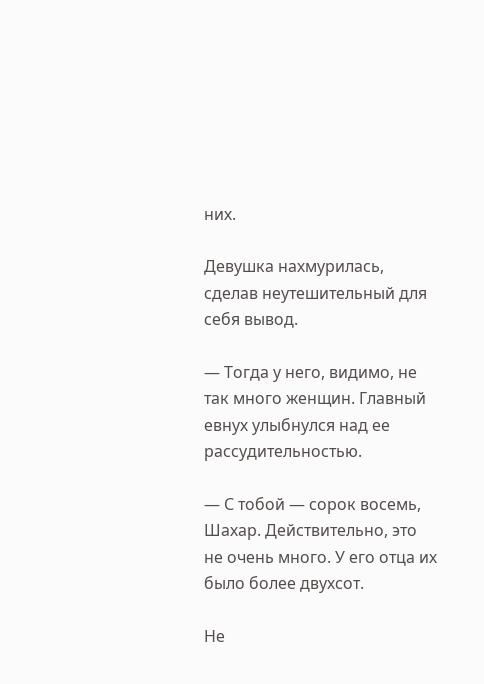них.

Девушка нахмурилась, сделав неутешительный для себя вывод.

— Тогда у него, видимо, не так много женщин. Главный евнух улыбнулся над ее рассудительностью.

— С тобой — сорок восемь, Шахар. Действительно, это не очень много. У его отца их было более двухсот.

Не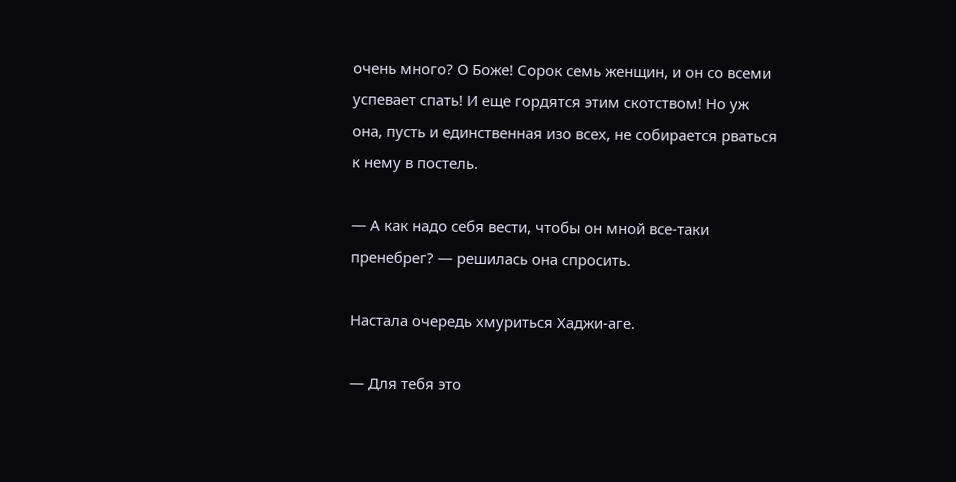очень много? О Боже! Сорок семь женщин, и он со всеми успевает спать! И еще гордятся этим скотством! Но уж она, пусть и единственная изо всех, не собирается рваться к нему в постель.

— А как надо себя вести, чтобы он мной все-таки пренебрег? — решилась она спросить.

Настала очередь хмуриться Хаджи-аге.

— Для тебя это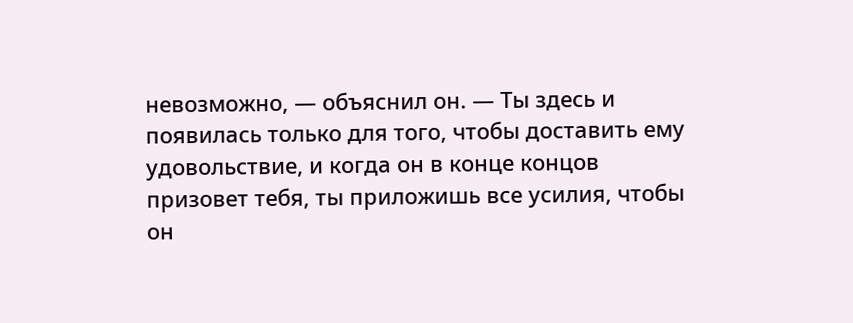невозможно, — объяснил он. — Ты здесь и появилась только для того, чтобы доставить ему удовольствие, и когда он в конце концов призовет тебя, ты приложишь все усилия, чтобы он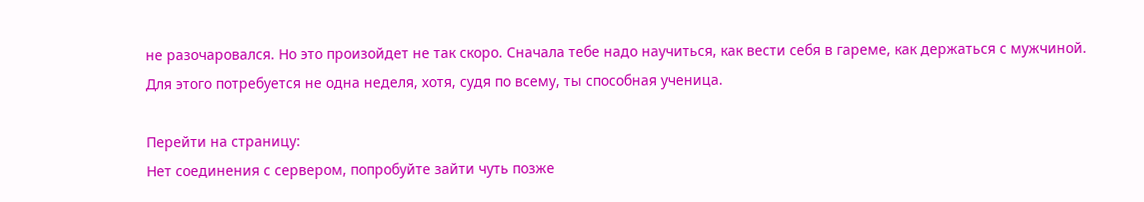не разочаровался. Но это произойдет не так скоро. Сначала тебе надо научиться, как вести себя в гареме, как держаться с мужчиной. Для этого потребуется не одна неделя, хотя, судя по всему, ты способная ученица.

Перейти на страницу:
Нет соединения с сервером, попробуйте зайти чуть позже